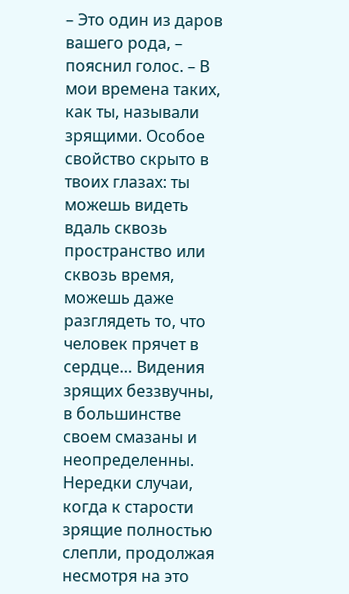– Это один из даров вашего рода, – пояснил голос. – В мои времена таких, как ты, называли зрящими. Особое свойство скрыто в твоих глазах: ты можешь видеть вдаль сквозь пространство или сквозь время, можешь даже разглядеть то, что человек прячет в сердце… Видения зрящих беззвучны, в большинстве своем смазаны и неопределенны. Нередки случаи, когда к старости зрящие полностью слепли, продолжая несмотря на это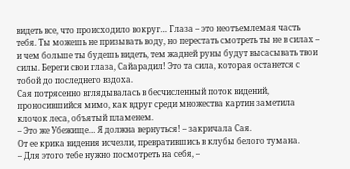видеть все, что происходило вокруг… Глаза – это неотъемлемая часть тебя. Ты можешь не призывать воду, но перестать смотреть ты не в силах – и чем больше ты будешь видеть, тем жадней руны будут высасывать твои силы. Береги свои глаза, Сайарадил! Это та сила, которая останется с тобой до последнего вздоха.
Сая потрясенно вглядывалась в бесчисленный поток видений, проносившийся мимо, как вдруг среди множества картин заметила клочок леса, объятый пламенем.
– Это же Убежище… Я должна вернуться! – закричала Сая.
От ее крика видения исчезли, превратившись в клубы белого тумана.
– Для этого тебе нужно посмотреть на себя, –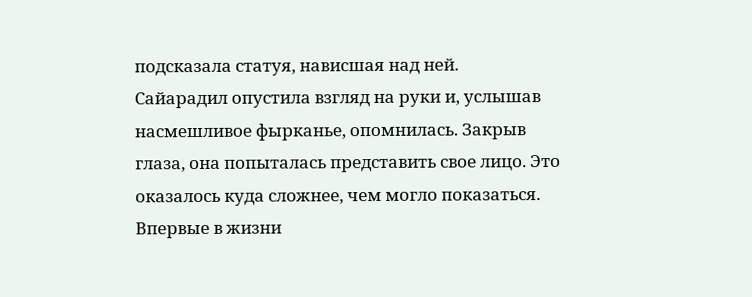подсказала статуя, нависшая над ней.
Сайарадил опустила взгляд на руки и, услышав насмешливое фырканье, опомнилась. Закрыв глаза, она попыталась представить свое лицо. Это оказалось куда сложнее, чем могло показаться. Впервые в жизни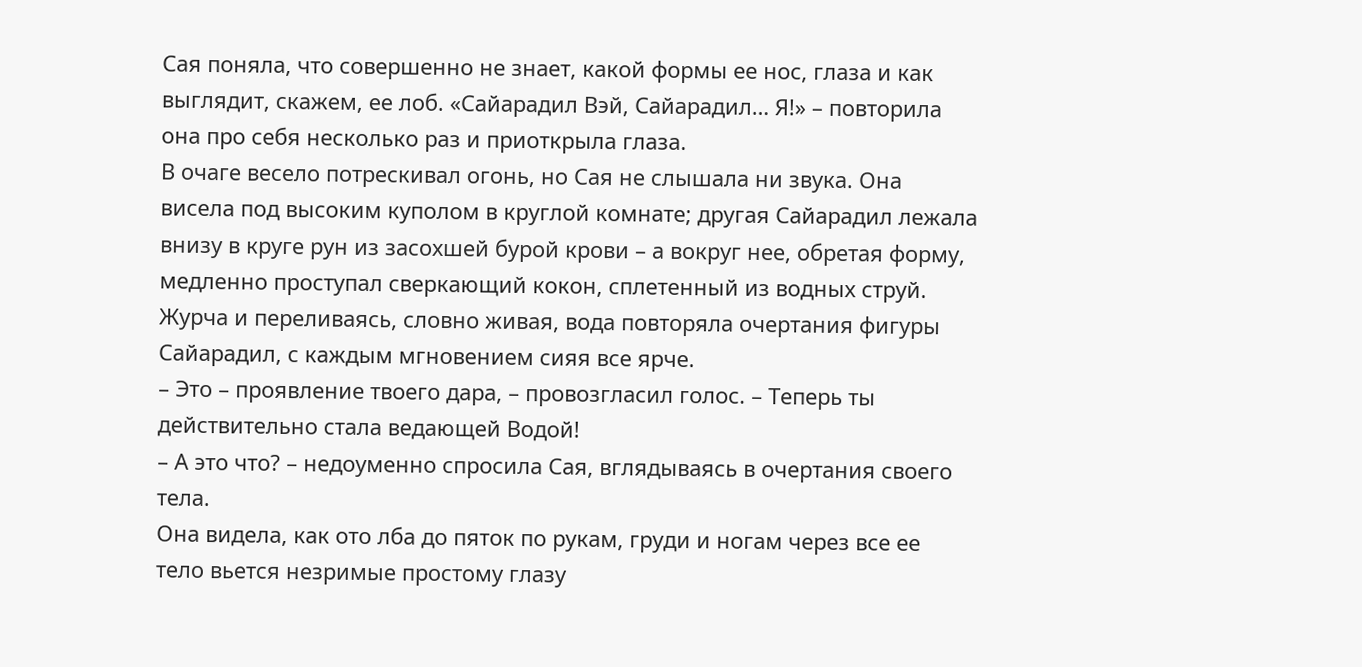Сая поняла, что совершенно не знает, какой формы ее нос, глаза и как выглядит, скажем, ее лоб. «Сайарадил Вэй, Сайарадил… Я!» – повторила она про себя несколько раз и приоткрыла глаза.
В очаге весело потрескивал огонь, но Сая не слышала ни звука. Она висела под высоким куполом в круглой комнате; другая Сайарадил лежала внизу в круге рун из засохшей бурой крови – а вокруг нее, обретая форму, медленно проступал сверкающий кокон, сплетенный из водных струй. Журча и переливаясь, словно живая, вода повторяла очертания фигуры Сайарадил, с каждым мгновением сияя все ярче.
– Это – проявление твоего дара, – провозгласил голос. – Теперь ты действительно стала ведающей Водой!
– А это что? – недоуменно спросила Сая, вглядываясь в очертания своего тела.
Она видела, как ото лба до пяток по рукам, груди и ногам через все ее тело вьется незримые простому глазу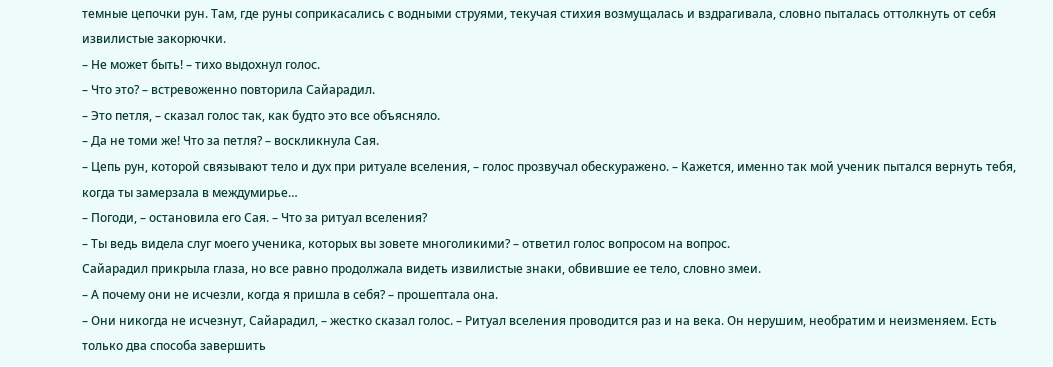темные цепочки рун. Там, где руны соприкасались с водными струями, текучая стихия возмущалась и вздрагивала, словно пыталась оттолкнуть от себя извилистые закорючки.
– Не может быть! – тихо выдохнул голос.
– Что это? – встревоженно повторила Сайарадил.
– Это петля, – сказал голос так, как будто это все объясняло.
– Да не томи же! Что за петля? – воскликнула Сая.
– Цепь рун, которой связывают тело и дух при ритуале вселения, – голос прозвучал обескуражено. – Кажется, именно так мой ученик пытался вернуть тебя, когда ты замерзала в междумирье…
– Погоди, – остановила его Сая. – Что за ритуал вселения?
– Ты ведь видела слуг моего ученика, которых вы зовете многоликими? – ответил голос вопросом на вопрос.
Сайарадил прикрыла глаза, но все равно продолжала видеть извилистые знаки, обвившие ее тело, словно змеи.
– А почему они не исчезли, когда я пришла в себя? – прошептала она.
– Они никогда не исчезнут, Сайарадил, – жестко сказал голос. – Ритуал вселения проводится раз и на века. Он нерушим, необратим и неизменяем. Есть только два способа завершить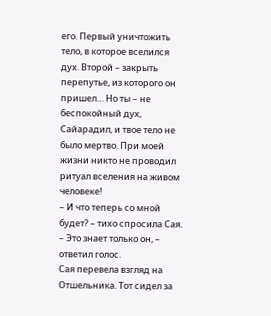его. Первый уничтожить тело, в которое вселился дух. Второй – закрыть перепутье, из которого он пришел… Но ты – не беспокойный дух, Сайарадил, и твое тело не было мертво. При моей жизни никто не проводил ритуал вселения на живом человеке!
– И что теперь со мной будет? – тихо спросила Сая.
– Это знает только он, – ответил голос.
Сая перевела взгляд на Отшельника. Тот сидел за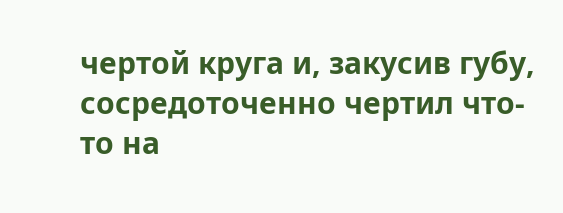чертой круга и, закусив губу, сосредоточенно чертил что-то на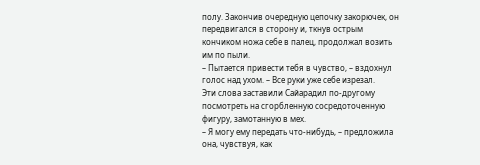полу. Закончив очередную цепочку закорючек, он передвигался в сторону и, ткнув острым кончиком ножа себе в палец, продолжал возить им по пыли.
– Пытается привести тебя в чувство, – вздохнул голос над ухом. – Все руки уже себе изрезал.
Эти слова заставили Сайарадил по-другому посмотреть на сгорбленную сосредоточенную фигуру, замотанную в мех.
– Я могу ему передать что-нибудь, – предложила она, чувствуя, как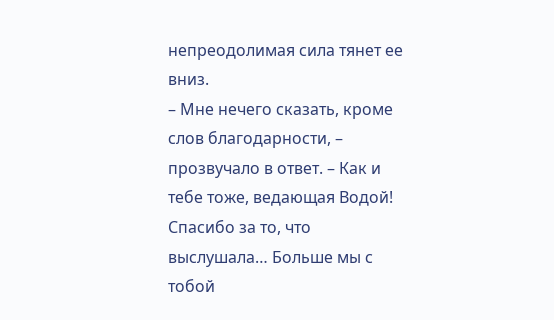непреодолимая сила тянет ее вниз.
– Мне нечего сказать, кроме слов благодарности, – прозвучало в ответ. – Как и тебе тоже, ведающая Водой! Спасибо за то, что выслушала… Больше мы с тобой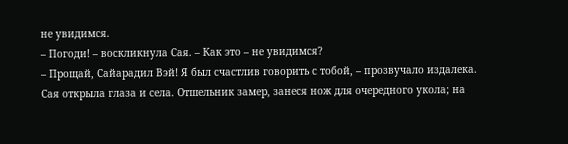не увидимся.
– Погоди! – воскликнула Сая. – Как это – не увидимся?
– Прощай, Сайарадил Вэй! Я был счастлив говорить с тобой, – прозвучало издалека.
Сая открыла глаза и села. Отшельник замер, занеся нож для очередного укола; на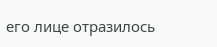его лице отразилось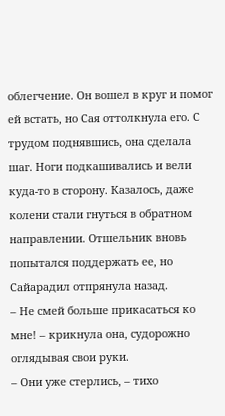облегчение. Он вошел в круг и помог ей встать, но Сая оттолкнула его. С трудом поднявшись, она сделала шаг. Ноги подкашивались и вели куда-то в сторону. Казалось, даже колени стали гнуться в обратном направлении. Отшельник вновь попытался поддержать ее, но Сайарадил отпрянула назад.
– Не смей больше прикасаться ко мне! – крикнула она, судорожно оглядывая свои руки.
– Они уже стерлись, – тихо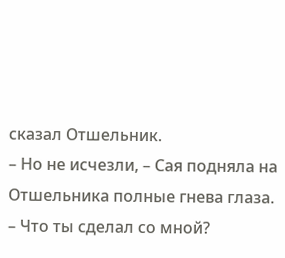сказал Отшельник.
– Но не исчезли, – Сая подняла на Отшельника полные гнева глаза. – Что ты сделал со мной?